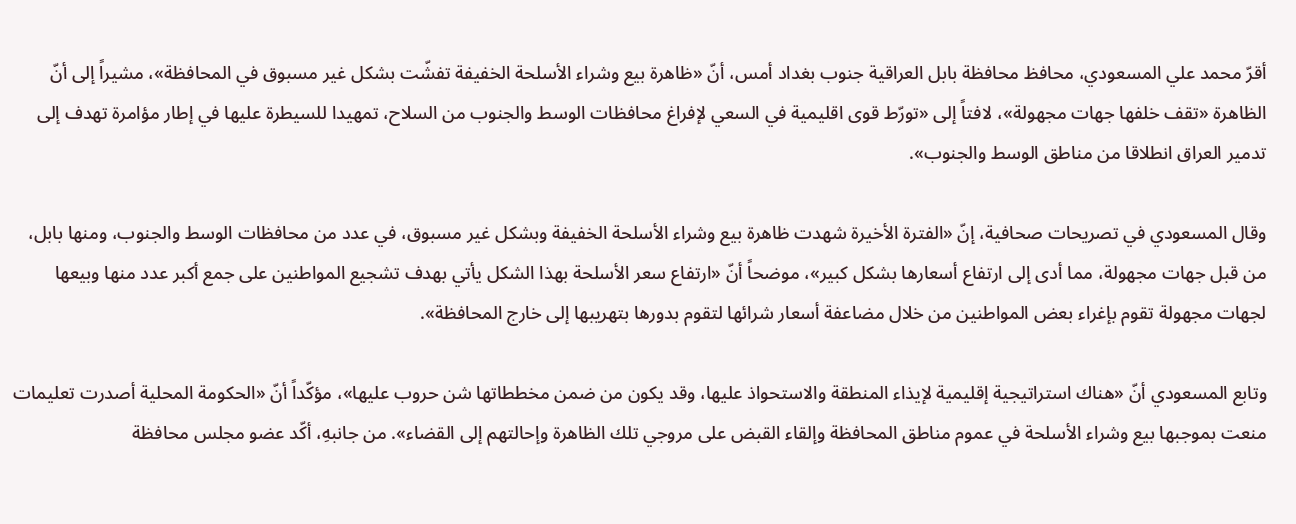أقرّ محمد علي المسعودي، محافظ محافظة بابل العراقية جنوب بغداد أمس، أنّ «ظاهرة بيع وشراء الأسلحة الخفيفة تفشّت بشكل غير مسبوق في المحافظة»، مشيراً إلى أنّ الظاهرة «تقف خلفها جهات مجهولة»، لافتاً إلى «تورّط قوى اقليمية في السعي لإفراغ محافظات الوسط والجنوب من السلاح، تمهيدا للسيطرة عليها في إطار مؤامرة تهدف إلى تدمير العراق انطلاقا من مناطق الوسط والجنوب».

وقال المسعودي في تصريحات صحافية، إنّ «الفترة الأخيرة شهدت ظاهرة بيع وشراء الأسلحة الخفيفة وبشكل غير مسبوق، في عدد من محافظات الوسط والجنوب، ومنها بابل، من قبل جهات مجهولة، مما أدى إلى ارتفاع أسعارها بشكل كبير»، موضحاً أنّ «ارتفاع سعر الأسلحة بهذا الشكل يأتي بهدف تشجيع المواطنين على جمع أكبر عدد منها وبيعها لجهات مجهولة تقوم بإغراء بعض المواطنين من خلال مضاعفة أسعار شرائها لتقوم بدورها بتهريبها إلى خارج المحافظة».

وتابع المسعودي أنّ «هناك استراتيجية إقليمية لإيذاء المنطقة والاستحواذ عليها، وقد يكون من ضمن مخططاتها شن حروب عليها»، مؤكّداً أنّ «الحكومة المحلية أصدرت تعليمات منعت بموجبها بيع وشراء الأسلحة في عموم مناطق المحافظة وإلقاء القبض على مروجي تلك الظاهرة وإحالتهم إلى القضاء». من جانبهِ، أكّد عضو مجلس محافظة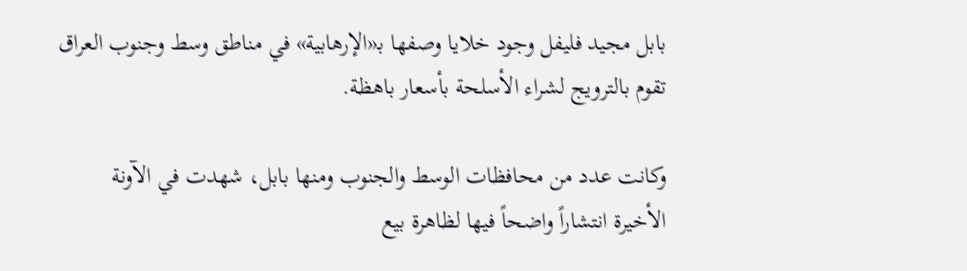بابل مجيد فليفل وجود خلايا وصفها بـ«الإرهابية» في مناطق وسط وجنوب العراق تقوم بالترويج لشراء الأسلحة بأسعار باهظة.

وكانت عدد من محافظات الوسط والجنوب ومنها بابل، شهدت في الآونة الأخيرة انتشاراً واضحاً فيها لظاهرة بيع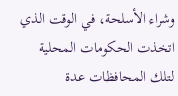وشراء الأسلحة، في الوقت الذي اتخذت الحكومات المحلية لتلك المحافظات عدة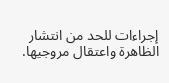إجراءات للحد من انتشار الظاهرة واعتقال مروجيها.